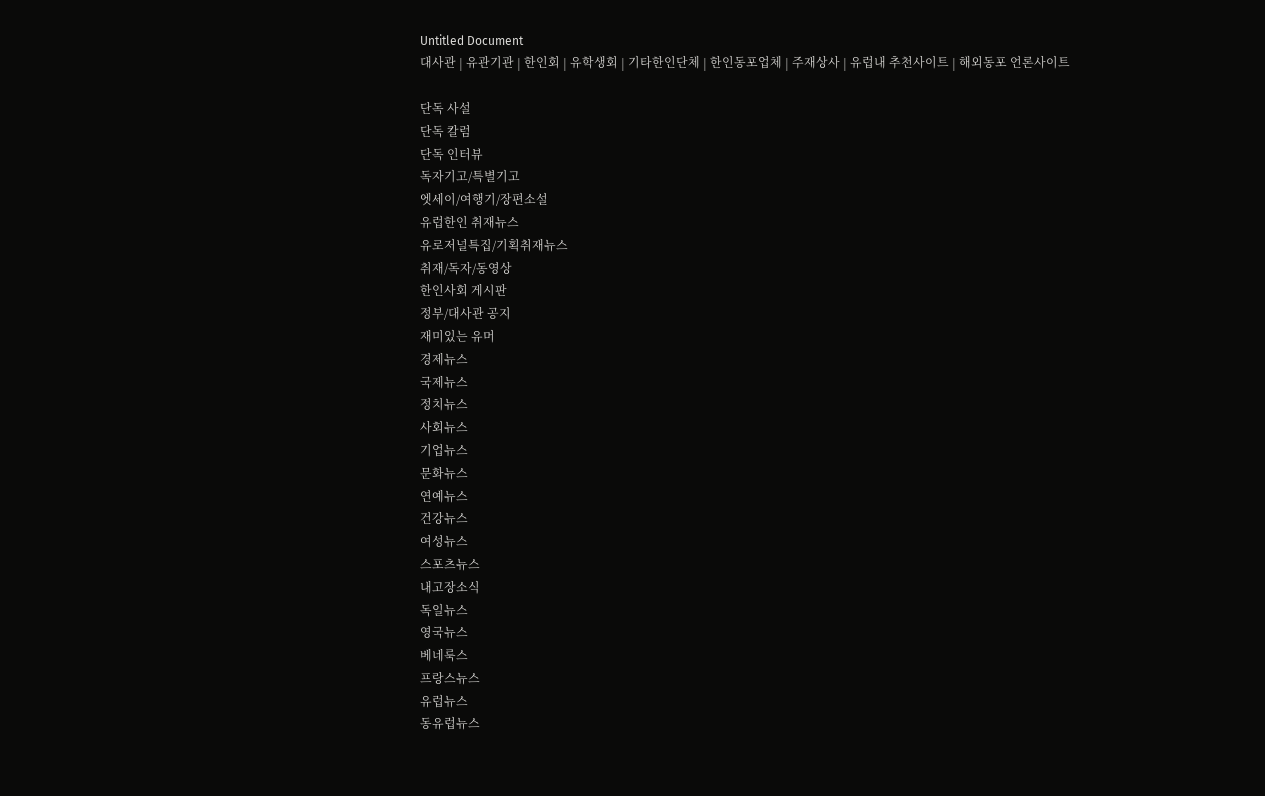Untitled Document
대사관 | 유관기관 | 한인회 | 유학생회 | 기타한인단체 | 한인동포업체 | 주재상사 | 유럽내 추천사이트 | 해외동포 언론사이트

단독 사설
단독 칼럼
단독 인터뷰
독자기고/특별기고
엣세이/여행기/장편소설
유럽한인 취재뉴스
유로저널특집/기획취재뉴스
취재/독자/동영상
한인사회 게시판
정부/대사관 공지
재미있는 유머
경제뉴스
국제뉴스
정치뉴스
사회뉴스
기업뉴스
문화뉴스
연예뉴스
건강뉴스
여성뉴스
스포츠뉴스
내고장소식
독일뉴스
영국뉴스
베네룩스
프랑스뉴스
유럽뉴스
동유럽뉴스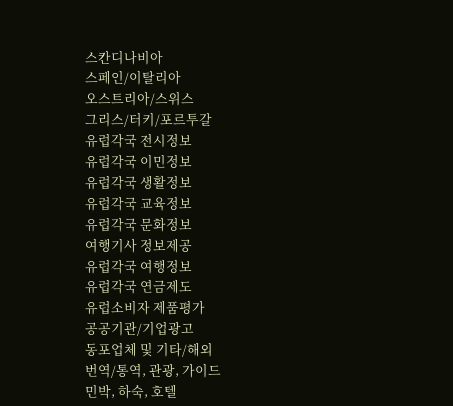스칸디나비아
스페인/이탈리아
오스트리아/스위스
그리스/터키/포르투갈
유럽각국 전시정보
유럽각국 이민정보
유럽각국 생활정보
유럽각국 교육정보
유럽각국 문화정보
여행기사 정보제공
유럽각국 여행정보
유럽각국 연금제도
유럽소비자 제품평가
공공기관/기업광고
동포업체 및 기타/해외
번역/통역, 관광, 가이드
민박, 하숙, 호텔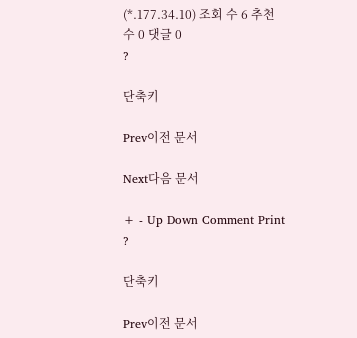(*.177.34.10) 조회 수 6 추천 수 0 댓글 0
?

단축키

Prev이전 문서

Next다음 문서

+ - Up Down Comment Print
?

단축키

Prev이전 문서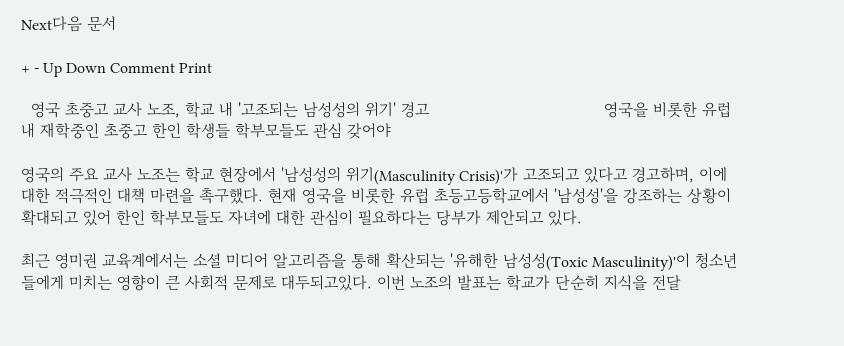Next다음 문서

+ - Up Down Comment Print

  영국 초중고 교사 노조, 학교 내 '고조되는 남성성의 위기' 경고                                   영국을 비롯한 유럽 내 재학중인 초중고 한인 학생들 학부모들도 관심 갖어야

영국의 주요 교사 노조는 학교 현장에서 '남성성의 위기(Masculinity Crisis)'가 고조되고 있다고 경고하며, 이에 대한 적극적인 대책 마련을 촉구했다. 현재 영국을 비롯한 유럽 초등고등학교에서 '남성성'을 강조하는 상황이 확대되고 있어 한인 학부모들도 자녀에 대한 관심이 필요하다는 당부가 제안되고 있다.

최근 영미권 교육계에서는 소셜 미디어 알고리즘을 통해 확산되는 '유해한 남성성(Toxic Masculinity)'이 청소년들에게 미치는 영향이 큰 사회적 문제로 대두되고있다. 이번 노조의 발표는 학교가 단순히 지식을 전달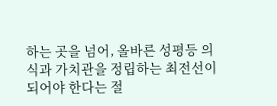하는 곳을 넘어, 올바른 성평등 의식과 가치관을 정립하는 최전선이 되어야 한다는 절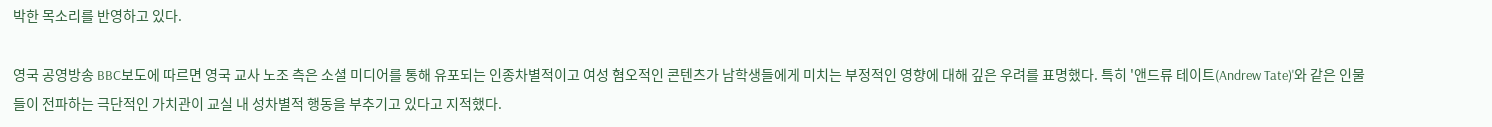박한 목소리를 반영하고 있다.

영국 공영방송 BBC보도에 따르면 영국 교사 노조 측은 소셜 미디어를 통해 유포되는 인종차별적이고 여성 혐오적인 콘텐츠가 남학생들에게 미치는 부정적인 영향에 대해 깊은 우려를 표명했다. 특히 '앤드류 테이트(Andrew Tate)'와 같은 인물들이 전파하는 극단적인 가치관이 교실 내 성차별적 행동을 부추기고 있다고 지적했다.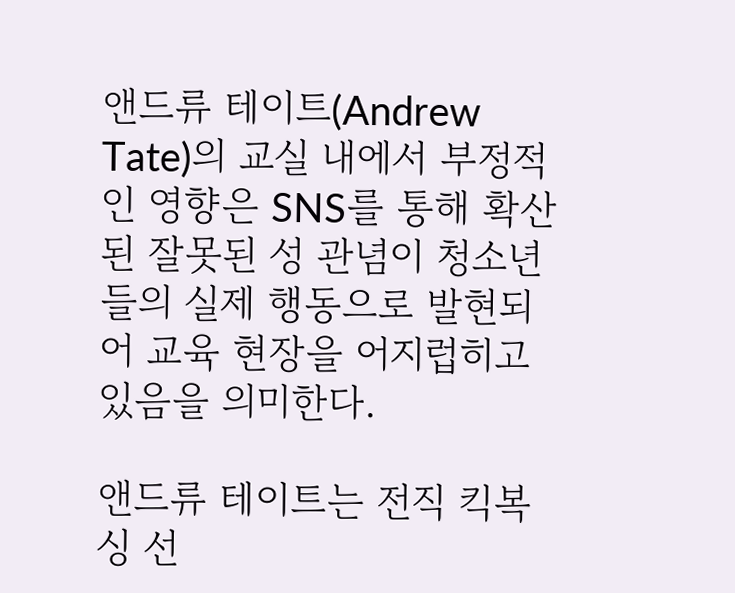앤드류 테이트(Andrew Tate)의 교실 내에서 부정적인 영향은 SNS를 통해 확산된 잘못된 성 관념이 청소년들의 실제 행동으로 발현되어 교육 현장을 어지럽히고 있음을 의미한다.

앤드류 테이트는 전직 킥복싱 선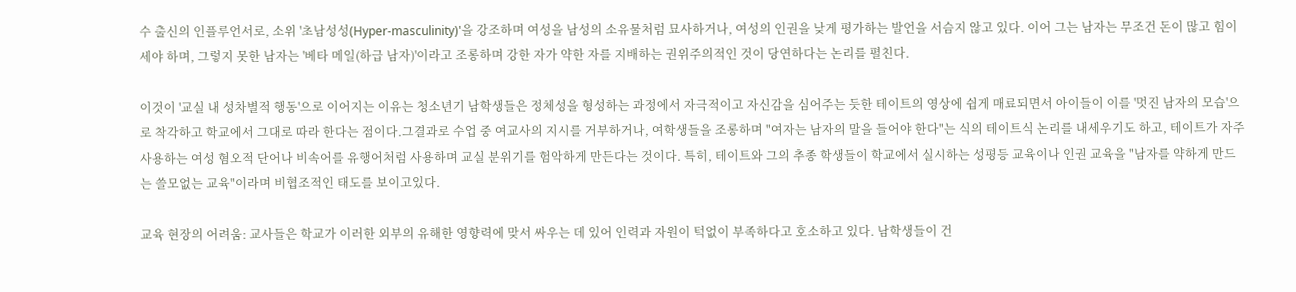수 출신의 인플루언서로, 소위 '초남성성(Hyper-masculinity)'을 강조하며 여성을 남성의 소유물처럼 묘사하거나, 여성의 인권을 낮게 평가하는 발언을 서슴지 않고 있다. 이어 그는 남자는 무조건 돈이 많고 힘이 세야 하며, 그렇지 못한 남자는 '베타 메일(하급 남자)'이라고 조롱하며 강한 자가 약한 자를 지배하는 권위주의적인 것이 당연하다는 논리를 펼친다.

이것이 '교실 내 성차별적 행동'으로 이어지는 이유는 청소년기 남학생들은 정체성을 형성하는 과정에서 자극적이고 자신감을 심어주는 듯한 테이트의 영상에 쉽게 매료되면서 아이들이 이를 '멋진 남자의 모습'으로 착각하고 학교에서 그대로 따라 한다는 점이다.그결과로 수업 중 여교사의 지시를 거부하거나, 여학생들을 조롱하며 "여자는 남자의 말을 들어야 한다"는 식의 테이트식 논리를 내세우기도 하고, 테이트가 자주 사용하는 여성 혐오적 단어나 비속어를 유행어처럼 사용하며 교실 분위기를 험악하게 만든다는 것이다. 특히, 테이트와 그의 추종 학생들이 학교에서 실시하는 성평등 교육이나 인권 교육을 "남자를 약하게 만드는 쓸모없는 교육"이라며 비협조적인 태도를 보이고있다.

교육 현장의 어려움: 교사들은 학교가 이러한 외부의 유해한 영향력에 맞서 싸우는 데 있어 인력과 자원이 턱없이 부족하다고 호소하고 있다. 남학생들이 건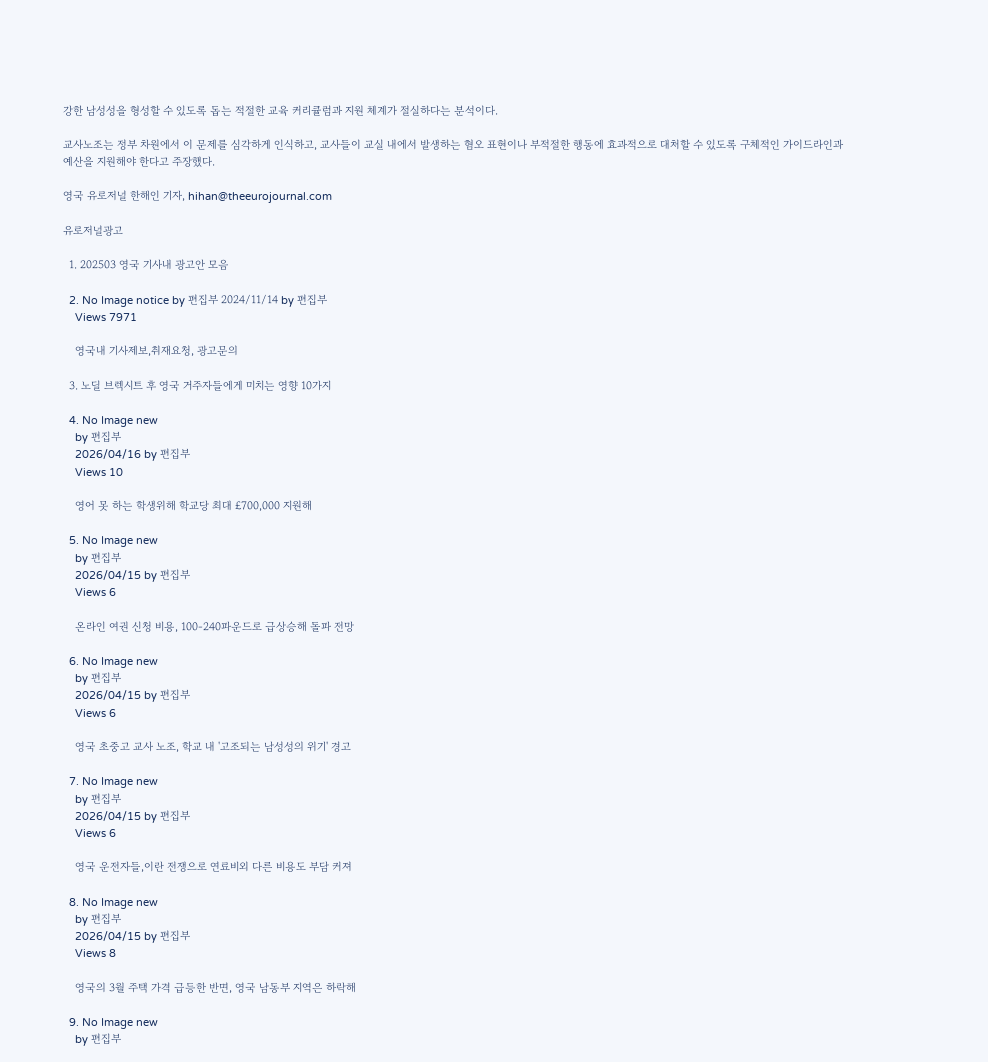강한 남성성을 형성할 수 있도록 돕는 적절한 교육 커리큘럼과 지원 체계가 절실하다는 분석이다.

교사노조는 정부 차원에서 이 문제를 심각하게 인식하고, 교사들이 교실 내에서 발생하는 혐오 표현이나 부적절한 행동에 효과적으로 대처할 수 있도록 구체적인 가이드라인과 예산을 지원해야 한다고 주장했다.

영국 유로저널 한해인 기자, hihan@theeurojournal.com

유로저널광고

  1. 202503 영국 기사내 광고안 모음

  2. No Image notice by 편집부 2024/11/14 by 편집부
    Views 7971

    영국내 기사제보,취재요청, 광고문의

  3. 노딜 브렉시트 후 영국 거주자들에게 미치는 영향 10가지

  4. No Image new
    by 편집부
    2026/04/16 by 편집부
    Views 10

    영어 못 하는 학생위해 학교당 최대 £700,000 지원해

  5. No Image new
    by 편집부
    2026/04/15 by 편집부
    Views 6

    온라인 여권 신청 비용, 100-240파운드로 급상승해 돌파 전망

  6. No Image new
    by 편집부
    2026/04/15 by 편집부
    Views 6

    영국 초중고 교사 노조, 학교 내 '고조되는 남성성의 위기' 경고

  7. No Image new
    by 편집부
    2026/04/15 by 편집부
    Views 6

    영국 운전자들,이란 전쟁으로 연료비외 다른 비용도 부담 커져

  8. No Image new
    by 편집부
    2026/04/15 by 편집부
    Views 8

    영국의 3월 주택 가격 급등한 반면, 영국 남동부 지역은 하락해

  9. No Image new
    by 편집부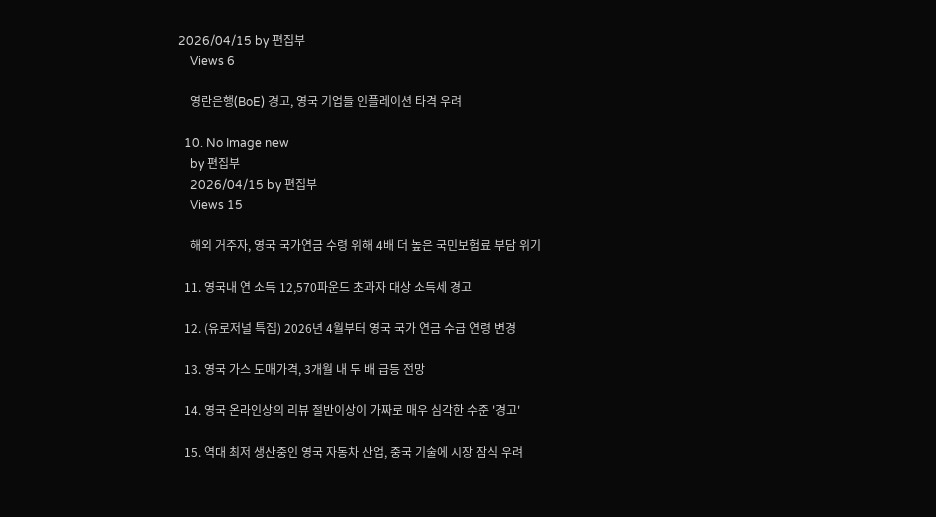2026/04/15 by 편집부
    Views 6

    영란은행(BoE) 경고, 영국 기업들 인플레이션 타격 우려

  10. No Image new
    by 편집부
    2026/04/15 by 편집부
    Views 15

    해외 거주자, 영국 국가연금 수령 위해 4배 더 높은 국민보험료 부담 위기

  11. 영국내 연 소득 12,570파운드 초과자 대상 소득세 경고

  12. (유로저널 특집) 2026년 4월부터 영국 국가 연금 수급 연령 변경

  13. 영국 가스 도매가격, 3개월 내 두 배 급등 전망

  14. 영국 온라인상의 리뷰 절반이상이 가짜로 매우 심각한 수준 '경고'

  15. 역대 최저 생산중인 영국 자동차 산업, 중국 기술에 시장 잠식 우려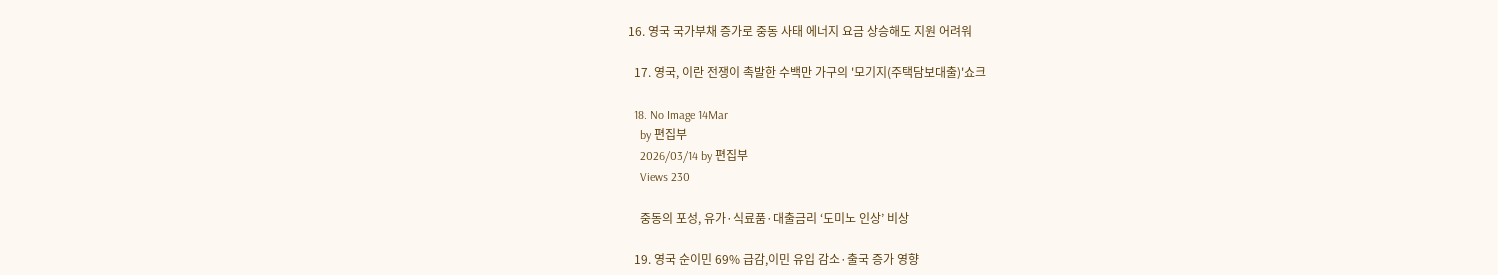16. 영국 국가부채 증가로 중동 사태 에너지 요금 상승해도 지원 어려워

  17. 영국, 이란 전쟁이 촉발한 수백만 가구의 '모기지(주택담보대출)'쇼크

  18. No Image 14Mar
    by 편집부
    2026/03/14 by 편집부
    Views 230

    중동의 포성, 유가·식료품·대출금리 ‘도미노 인상’ 비상

  19. 영국 순이민 69% 급감,이민 유입 감소·출국 증가 영향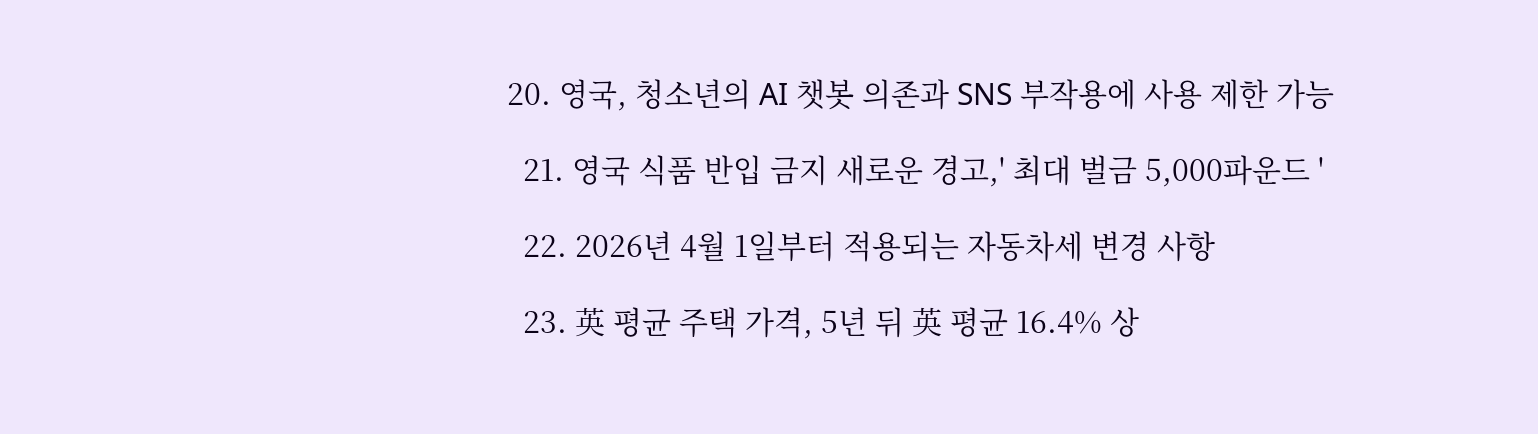20. 영국, 청소년의 AI 챗봇 의존과 SNS 부작용에 사용 제한 가능

  21. 영국 식품 반입 금지 새로운 경고,' 최대 벌금 5,000파운드 '

  22. 2026년 4월 1일부터 적용되는 자동차세 변경 사항

  23. 英 평균 주택 가격, 5년 뒤 英 평균 16.4% 상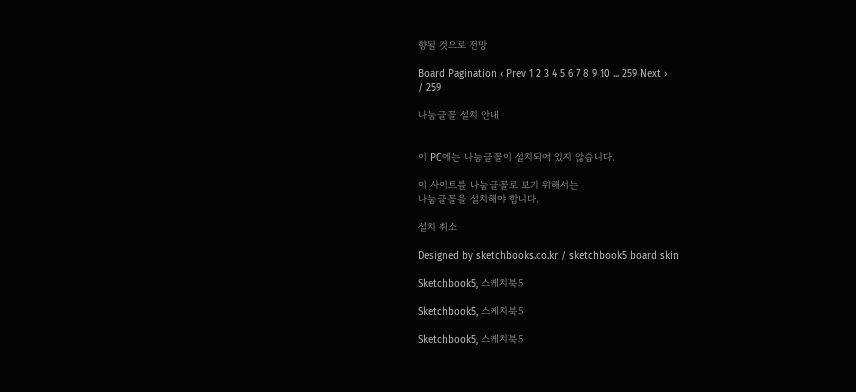향될 것으로 전망

Board Pagination ‹ Prev 1 2 3 4 5 6 7 8 9 10 ... 259 Next ›
/ 259

나눔글꼴 설치 안내


이 PC에는 나눔글꼴이 설치되어 있지 않습니다.

이 사이트를 나눔글꼴로 보기 위해서는
나눔글꼴을 설치해야 합니다.

설치 취소

Designed by sketchbooks.co.kr / sketchbook5 board skin

Sketchbook5, 스케치북5

Sketchbook5, 스케치북5

Sketchbook5, 스케치북5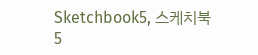Sketchbook5, 스케치북5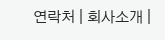연락처 | 회사소개 |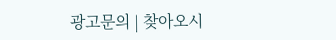광고문의 | 찾아오시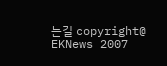는길 copyright@ EKNews 2007